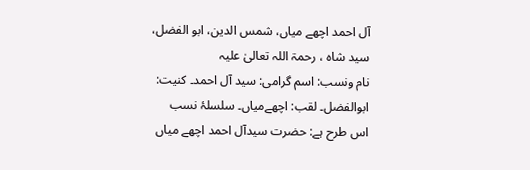آل احمد اچھے میاں، شمس الدین، ابو الفضل، سید شاہ ، رحمۃ اللہ تعالیٰ علیہ
نام ونسب: اسم گرامی: سید آل احمد۔ کنیت: ابوالفضل۔ لقب: اچھےمیاں۔ سلسلۂ نسب اس طرح ہے: حضرت سیدآل احمد اچھے میاں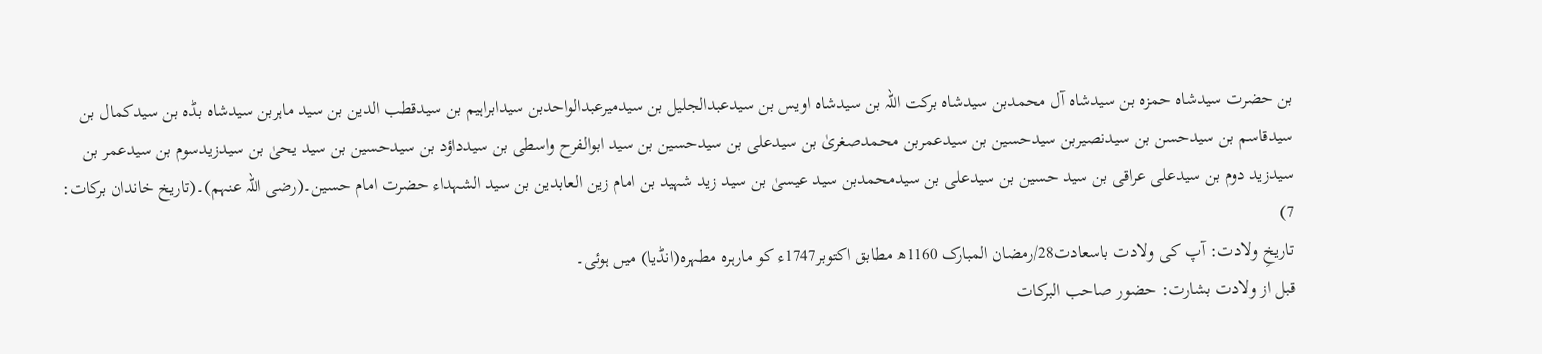بن حضرت سیدشاہ حمزہ بن سیدشاہ آل محمدبن سیدشاہ برکت اللہ بن سیدشاہ اویس بن سیدعبدالجلیل بن سیدمیرعبدالواحدبن سیدابراہیم بن سیدقطب الدین بن سید ماہربن سیدشاہ بڈہ بن سیدکمال بن سیدقاسم بن سیدحسن بن سیدنصیربن سیدحسین بن سیدعمربن محمدصغریٰ بن سیدعلی بن سیدحسین بن سید ابوالفرح واسطی بن سیدداؤد بن سیدحسین بن سید یحیٰ بن سیدزیدسوم بن سیدعمر بن سیدزید دوم بن سیدعلی عراقی بن سید حسین بن سیدعلی بن سیدمحمدبن سید عیسیٰ بن سید زید شہید بن امام زین العابدین بن سید الشہداء حضرت امام حسین۔(رضی اللہ عنہم)۔(تاریخ خاندان برکات: 7)
تاریخِ ولادت: آپ کی ولادت باسعادت28/رمضان المبارک 1160ھ مطابق اکتوبر1747ء کو مارہرہ مطہرہ(انڈیا) میں ہوئی۔
قبل از ولادت بشارت: حضور صاحب البرکات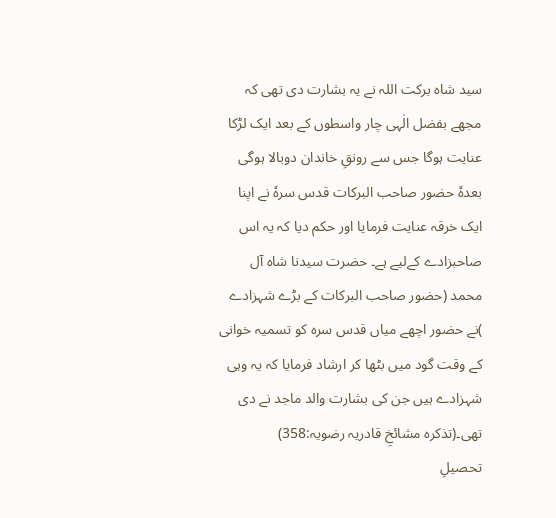سید شاہ برکت اللہ نے یہ بشارت دی تھی کہ مجھے بفضل الٰہی چار واسطوں کے بعد ایک لڑکا عنایت ہوگا جس سے رونقِ خاندان دوبالا ہوگی بعدہٗ حضور صاحب البرکات قدس سرہٗ نے اپنا ایک خرقہ عنایت فرمایا اور حکم دیا کہ یہ اس صاحبزادے کےلیے ہے۔ حضرت سیدنا شاہ آل محمد (حضور صاحب البرکات کے بڑے شہزادے )نے حضور اچھے میاں قدس سرہ کو تسمیہ خوانی کے وقت گود میں بٹھا کر ارشاد فرمایا کہ یہ وہی شہزادے ہیں جن کی بشارت والد ماجد نے دی تھی۔(تذکرہ مشائخِ قادریہ رضویہ:358)
تحصیلِ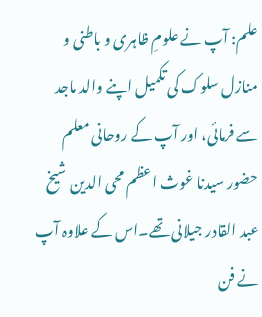علم: آپ نے علومِ ظاہری و باطنی و منازل سلوک کی تکمیل اپنے والد ماجد سے فرمائی، اور آپ کے روحانی معلم حضور سیدنا غوث اعظم محی الدین شیخ عبد القادر جیلانی تھے۔اس کے علاوہ آپ نے فن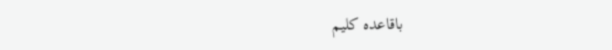باقاعدہ کلیم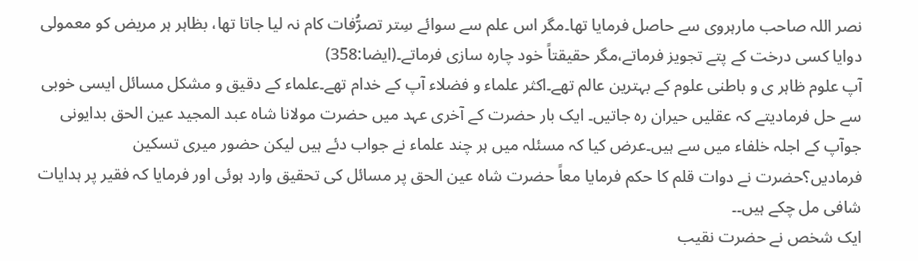نصر اللہ صاحب مارہروی سے حاصل فرمایا تھا۔مگر اس علم سے سوائے سِتر تصرُّفات کام نہ لیا جاتا تھا، بظاہر ہر مریض کو معمولی دوایا کسی درخت کے پتے تجویز فرماتے،مگر حقیقتاً خود چارہ سازی فرماتے۔(ایضا:358)
آپ علوم ظاہر ی و باطنی علوم کے بہترین عالم تھے۔اکثر علماء و فضلاء آپ کے خدام تھے۔علماء کے دقیق و مشکل مسائل ایسی خوبی سے حل فرمادیتے کہ عقلیں حیران رہ جاتیں۔ ایک بار حضرت کے آخری عہد میں حضرت مولانا شاہ عبد المجید عین الحق بدایونی جوآپ کے اجلہ خلفاء میں سے ہیں۔عرض کیا کہ مسئلہ میں ہر چند علماء نے جواب دئے ہیں لیکن حضور میری تسکین فرمادیں؟حضرت نے دوات قلم کا حکم فرمایا معاً حضرت شاہ عین الحق پر مسائل کی تحقیق وارد ہوئی اور فرمایا کہ فقیر پر ہدایات شافی مل چکے ہیں۔۔
ایک شخص نے حضرت نقیب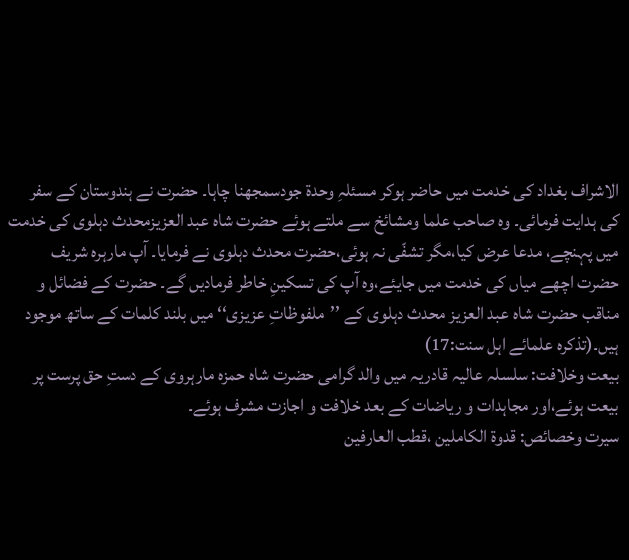الاشراف بغداد کی خدمت میں حاضر ہوکر مسئلہِ وحدۃ جودسمجھنا چاہا۔ حضرت نے ہندوستان کے سفر کی ہدایت فرمائی۔ وہ صاحب علما ومشائخ سے ملتے ہوئے حضرت شاہ عبد العزیزمحدث دہلوی کی خدمت میں پہنچے، مدعا عرض کیا،مگر تشفّی نہ ہوئی،حضرت محدث دہلوی نے فرمایا۔ آپ مارہرہ شریف حضرت اچھے میاں کی خدمت میں جایئے،وہ آپ کی تسکینِ خاطر فرمادیں گے۔ حضرت کے فضائل و مناقب حضرت شاہ عبد العزیز محدث دہلوی کے ’’ملفوظاتِ عزیزی‘‘ میں بلند کلمات کے ساتھ موجود ہیں۔(تذکرہ علمائے اہل سنت:17)
بیعت وخلافت: سلسلہ عالیہ قادریہ میں والد گرامی حضرت شاہ حمزہ مارہروی کے دستِ حق پرست پر بیعت ہوئے،اور مجاہدات و ریاضات کے بعد خلافت و اجازت مشرف ہوئے۔
سیرت وخصائص: قدوۃ الکاملین ،قطب العارفین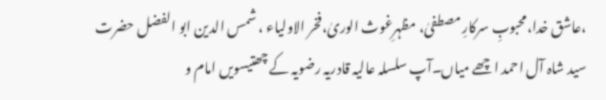،عاشق خدا،محبوبِ سرکارِ مصطفیٰ، مظہرِغوث الوریٰ،فخر الاولیاء ، شمس الدین ابو الفضل حضرت سید شاہ آل احمد اچھے میاں۔آپ سلسلہ عالیہ قادریہ رضویہ کے چھتیسویں امام و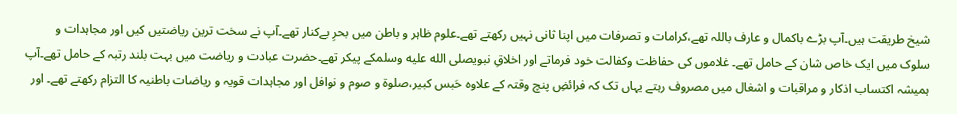شیخ طریقت ہیں۔آپ بڑے باکمال و عارف باللہ تھے،کرامات و تصرفات میں اپنا ثانی نہیں رکھتے تھے۔علوم ظاہر و باطن میں بحرِ بےکنار تھے۔آپ نے سخت ترین ریاضتیں کیں اور مجاہدات و سلوک میں ایک خاص شان کے حامل تھے۔ غلاموں کی حفاظت وکفالت خود فرماتے اور اخلاقِ نبویصلى الله عليه وسلمکے پیکر تھے۔حضرت عبادت و ریاضت میں بہت بلند رتبہ کے حامل تھے۔آپ ہمیشہ اکتساب اذکار و مراقبات و اشغال میں مصروف رہتے یہاں تک کہ فرائضِ پنچ وقتہ کے علاوہ حَبس کبیر،صلوۃ و صوم و نوافل اور مجاہدات قویہ و ریاضات باطنیہ کا التزام رکھتے تھے۔ اور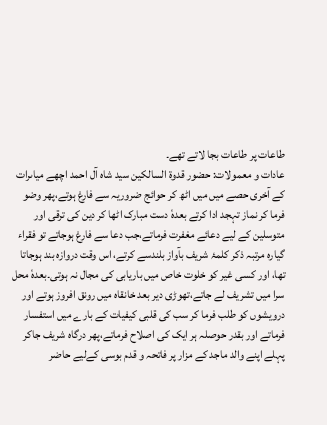طاعات پر طاعات بجا لاتے تھے۔
عادات و معمولات: حضور قدوۃ السالکین سید شاہ آل احمد اچھے میاںرات کے آخری حصے میں میں اٹھ کر حوائج ضروریہ سے فارغ ہوتے،پھر وضو فرما کر نماز تہجد ادا کرتے بعدہٗ دست مبارک اٹھا کر دین کی ترقی اور متوسلین کے لیے دعائے مغفرت فرماتے،جب دعا سے فارغ ہوجاتے تو فقراء گیارہ مرتبہ ذکر کلمۂ شریف بآواز بلندسے کرتے، اس وقت دروازہ بند ہوجاتا تھا، اور کسی غیر کو خلوت خاص میں باریابی کی مجال نہ ہوتی۔بعدہٗ محل سرا میں تشریف لے جاتے،تھوڑی دیر بعد خانقاہ میں رونق افروز ہوتے اور درویشوں کو طلب فرما کر سب کی قلبی کیفیات کے بارے میں استفسار فرماتے اور بقدر حوصلہ ہر ایک کی اصلاح فرماتے،پھر درگاہ شریف جاکر پہلے اپنے والد ماجد کے مزار پر فاتحہ و قدم بوسی کےلیے حاضر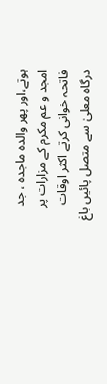ہوتے،اور پھر والدہ ماجدہ ، جد امجد و عم مکرم کے مزارات پر فاتحہ خوانی کرتے اکثر اوقات درگاہ معلیٰ سے متصل پائیں باغ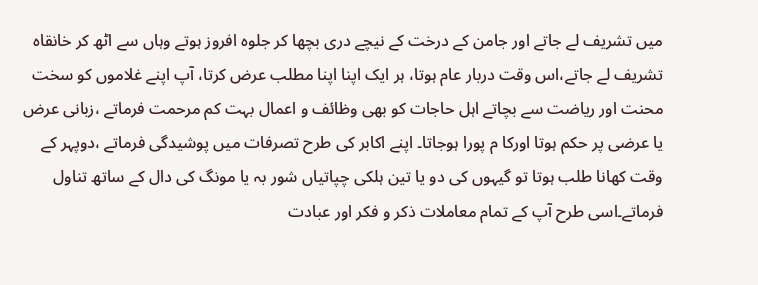میں تشریف لے جاتے اور جامن کے درخت کے نیچے دری بچھا کر جلوہ افروز ہوتے وہاں سے اٹھ کر خانقاہ تشریف لے جاتے،اس وقت دربار عام ہوتا، ہر ایک اپنا اپنا مطلب عرض کرتا، آپ اپنے غلاموں کو سخت محنت اور ریاضت سے بچاتے اہل حاجات کو بھی وظائف و اعمال بہت کم مرحمت فرماتے ،زبانی عرض یا عرضی پر حکم ہوتا اورکا م پورا ہوجاتا۔ اپنے اکابر کی طرح تصرفات میں پوشیدگی فرماتے ،دوپہر کے وقت کھانا طلب ہوتا تو گیہوں کی دو یا تین ہلکی چپاتیاں شور بہ یا مونگ کی دال کے ساتھ تناول فرماتے۔اسی طرح آپ کے تمام معاملات ذکر و فکر اور عبادت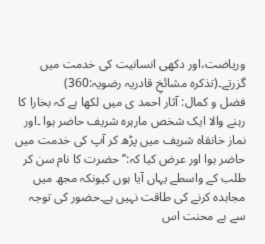وریاضت،اور دکھی انسانیت کی خدمت میں گزرتے۔(تذکرہ مشائخِ قادریہ رضویہ:360)
فضل و کمال: آثار احمد ی میں لکھا ہے کہ بخارا کا رہنے والا ایک شخص مارہرہ شریف حاضر ہوا ۔اور نماز خانقاہ شریف میں پڑھ کر آپ کی خدمت میں حاضر ہوا اور عرض کیا کہ:’’حضرت کا نام سن کر طلب کے واسطے یہاں آیا ہوں کیونکہ مجھ میں مجاہدہ کرنے کی طاقت نہیں ہے۔حضور کی توجہ سے بے محنت اس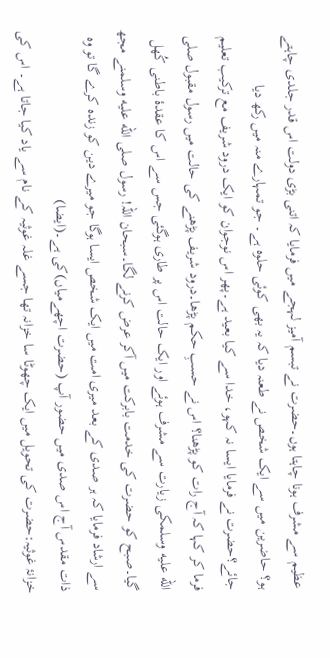عظیم سے مشرف ہونا چاہتا ہوں۔حضرت نے تبسم آمیز لہجے میں فرمایا کہ اتنی بڑی دولت اس قدر جلدی چاہتے ہو؟ حاضرین میں سے ایک شخص نے طعنہ دیا کہ یہ بھی کوئی حلوہ ہے۔ جو تمہارے منہ میں رکھ دیا جائے؟حضرت نے فرمایا ایسا نہ کہو، خدا سے کیا بعید ہے۔پھر اس نوجوان کو ایک درود شریف مع ترکیب تعلیم فرما کر کہا کہ آج رات کو پڑھنا؟ اس نے حسبِ حکم پڑھا۔درود شریف پڑھنے کی حالت میں رسول مقبول صلى الله عليه وسلمکی زیارت سے مشرف ہوئے اور ایک حالت اس پر طاری ہوگئی جس سے اس کا عقدۂ باطنی کُھل گیا۔صبح کو حضرت کی خدمت بابرکت میں آکر عرض کرنے لگا۔سبحان اللہ! رسول صلى الله عليه وسلمنے مجھ سے ارشاد فرمایا کہ ہر صدی کے بعد میری امت میں ایک شخص ایسا ہوگا جو میرے دین کو زندہ کرے گا تو وہ ذات مقدس آج اس صدی میں حضور آپ (حضرت اچھےمیاں)کی ہے۔(ایضا)
خزانۂ غوثیہ:حضرت کی تحویل میں ایک چھوٹا سا خزانہ تھا جسے غلہ غوثیہ کے نام سے یاد کیا جاتا ہے۔ اس کی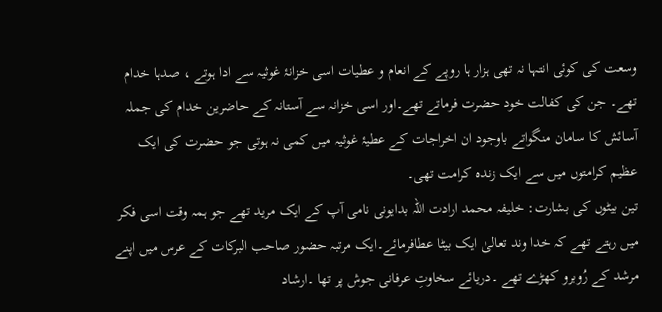وسعت کی کوئی انتہا نہ تھی ہزار ہا روپے کے انعام و عطیات اسی خزانۂ غوثیہ سے ادا ہوتے ، صدہا خدام تھے۔ جن کی کفالت خود حضرت فرماتے تھے۔اور اسی خزانہ سے آستانہ کے حاضرین خدام کی جملہ آسائش کا سامان منگواتے باوجود ان اخراجات کے عطیۂ غوثیہ میں کمی نہ ہوتی جو حضرت کی ایک عظیم کرامتوں میں سے ایک زندہ کرامت تھی۔
تین بیٹوں کی بشارت: خلیفہ محمد ارادت اللہ بدایونی نامی آپ کے ایک مرید تھے جو ہمہ وقت اسی فکر میں رہتے تھے کہ خدا وند تعالیٰ ایک بیٹا عطافرمائے۔ایک مرتبہ حضور صاحب البرکات کے عرس میں اپنے مرشد کے رُوبرو کھڑے تھے ۔دریائے سخاوتِ عرفانی جوش پر تھا ۔ارشاد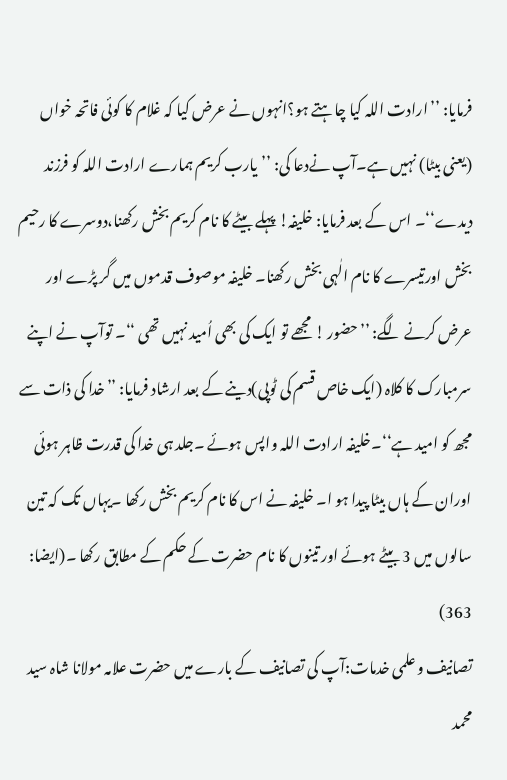فرمایا: ’’ارادت اللہ کیا چاہتے ہو؟انہوں نے عرض کیا کہ غلام کا کوئی فاتحہ خواں (یعنی بیٹا) نہیں ہے۔آپ نےدعا کی: ’’یارب کریم ہمارے ارادت اللہ کو فرزند دیدے‘‘۔ اس کے بعد فرمایا: خلیفہ! پہلے بیٹے کا نام کریم بخش رکھنا،دوسرے کا رحیم بخش اورتیسرے کا نام الٰہی بخش رکھنا۔ خلیفہ موصوف قدموں میں گر پڑے اور عرض کرنے لگے: ’’حضور ! مجھے تو ایک کی بھی اُمید نہیں تھی ‘‘۔ توآپ نے اپنے سرمبارک کا کلاہ (ایک خاص قسم کی ٹوپی)دینے کے بعد ارشاد فرمایا: ’’خدا کی ذات سے مجھ کو امید ہے‘‘۔خلیفہ ارادت اللہ واپس ہوئے ۔جلد ہی خدا کی قدرت ظاہر ہوئی اوران کے ہاں بیٹا پیدا ہو ا۔ خلیفہ نے اس کا نام کریم بخش رکھا ۔یہاں تک کہ تین سالوں میں 3 بیٹے ہوئے اور تینوں کا نام حضرت کے حکم کے مطابق رکھا ۔(ایضا: 363)
تصانیف و علمی خدمات:آپ کی تصانیف کے بارے میں حضرت علامہ مولانا شاہ سید محمد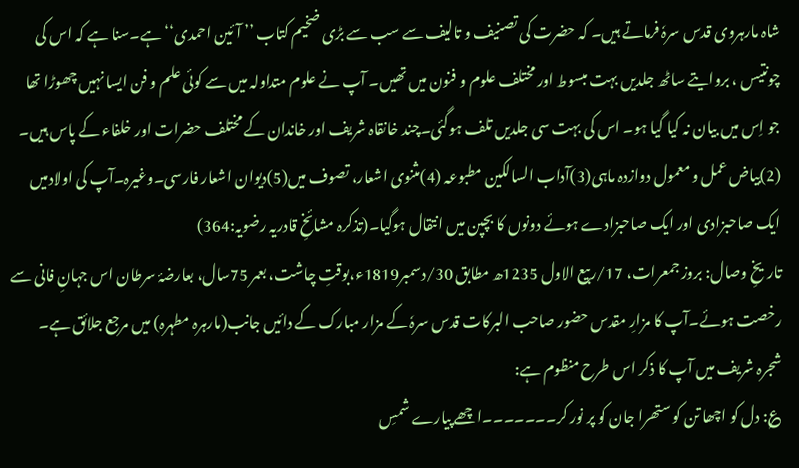شاہ مارہروی قدس سرہٗ فرماتے ہیں۔ کہ حضرت کی تصنیف و تالیف سے سب سے بڑی ضخیم کتاب ’’ آئین احمدی‘‘ ہے۔سنا ہے کہ اس کی چونتیس ، بروایتے ساٹھ جلدیں بہت مبسوط اور مختلف علوم و فنون میں تھیں۔ آپ نے علوم متداولہ میں سے کوئی علم و فن ایسا نہیں چھوڑا تھا جو اِس میں بیان نہ کیا گیا ہو۔ اس کی بہت سی جلدیں تلف ہوگئی۔چند خانقاہ شریف اور خاندان کے مختلف حضرات اور خلفاء کے پاس ہیں۔ (2)بیاض عمل و معمول دوازدہ ماہی(3)آداب السالکین مطبوعہ (4)مثنوی اشعار، تصوف میں(5)دیوان اشعار فارسی۔وغیرہ۔آپ کی اولادمیں ایک صاحبزادی اور ایک صاحبزادے ہوئے دونوں کا بچپن میں انتقال ہوگیا۔(تذکرہ مشائخِ قادریہ رضویہ:364)
تاریخِ وصال: بروز جمعرات، 17/ربیع الاول 1235ھ مطابق 30/دسمبر1819ء،بوقتِ چاشت، بعمر 75سال، بعارضۂ سرطان اس جہانِ فانی سے رخصت ہوئے۔آپ کا مزارِ مقدس حضور صاحب البرکات قدس سرہٗ کے مزار مبارک کے دائیں جانب(مارہرہ مطہرہ) میں مرجع جلائق ہے۔
شجرہ شریف میں آپ کا ذکر اس طرح منظوم ہے:
؏: دل کو اچھا تن کو ستھرا جان کو پر نور کر۔۔۔۔۔۔۔اچھے پیارے شمسِ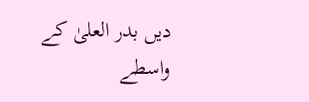دیں بدر العلیٰ کے واسطے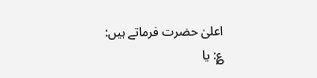اعلیٰ حضرت فرماتے ہیں:
؏: یا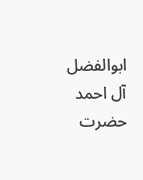ابوالفضل آل احمد حضرت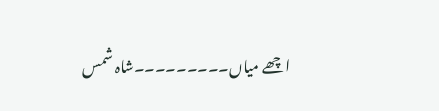اچھے میاں۔۔۔۔۔۔۔۔۔شاہ شمس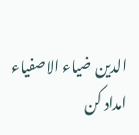الدین ضیاء الاصفیاء امداد کن